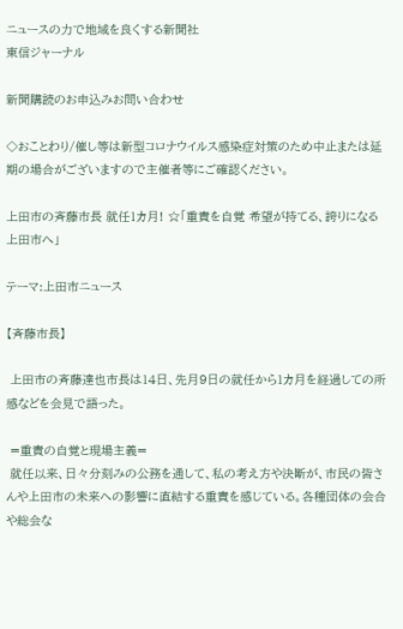ニュースの力で地域を良くする新聞社
東信ジャーナル

新聞購読のお申込みお問い合わせ

◇おことわり/催し等は新型コロナウイルス感染症対策のため中止または延期の場合がございますので主催者等にご確認ください。

上田市の斉藤市長 就任1カ月! ☆「重責を自覚 希望が持てる、誇りになる上田市へ」

テーマ:上田市ニュース

【斉藤市長】

 上田市の斉藤達也市長は14日、先月9日の就任から1カ月を経過しての所感などを会見で語った。

 =重責の自覚と現場主義=
 就任以来、日々分刻みの公務を通して、私の考え方や決断が、市民の皆さんや上田市の未来への影響に直結する重責を感じている。各種団体の会合や総会な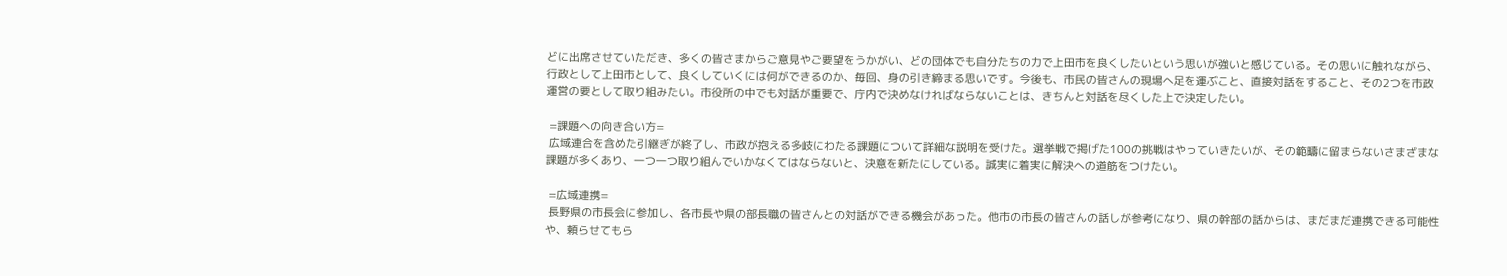どに出席させていただき、多くの皆さまからご意見やご要望をうかがい、どの団体でも自分たちの力で上田市を良くしたいという思いが強いと感じている。その思いに触れながら、行政として上田市として、良くしていくには何ができるのか、毎回、身の引き締まる思いです。今後も、市民の皆さんの現場へ足を運ぶこと、直接対話をすること、その2つを市政運営の要として取り組みたい。市役所の中でも対話が重要で、庁内で決めなければならないことは、きちんと対話を尽くした上で決定したい。

 =課題への向き合い方=
 広域連合を含めた引継ぎが終了し、市政が抱える多岐にわたる課題について詳細な説明を受けた。選挙戦で掲げた100の挑戦はやっていきたいが、その範疇に留まらないさまざまな課題が多くあり、一つ一つ取り組んでいかなくてはならないと、決意を新たにしている。誠実に着実に解決への道筋をつけたい。

 =広域連携=
 長野県の市長会に参加し、各市長や県の部長職の皆さんとの対話ができる機会があった。他市の市長の皆さんの話しが参考になり、県の幹部の話からは、まだまだ連携できる可能性や、頼らせてもら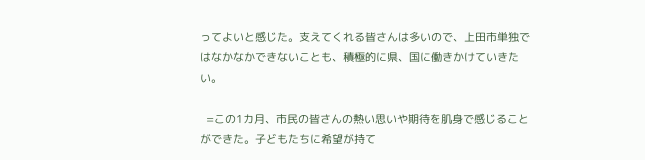ってよいと感じた。支えてくれる皆さんは多いので、上田市単独ではなかなかできないことも、積極的に県、国に働きかけていきたい。

  =この1カ月、市民の皆さんの熱い思いや期待を肌身で感じることができた。子どもたちに希望が持て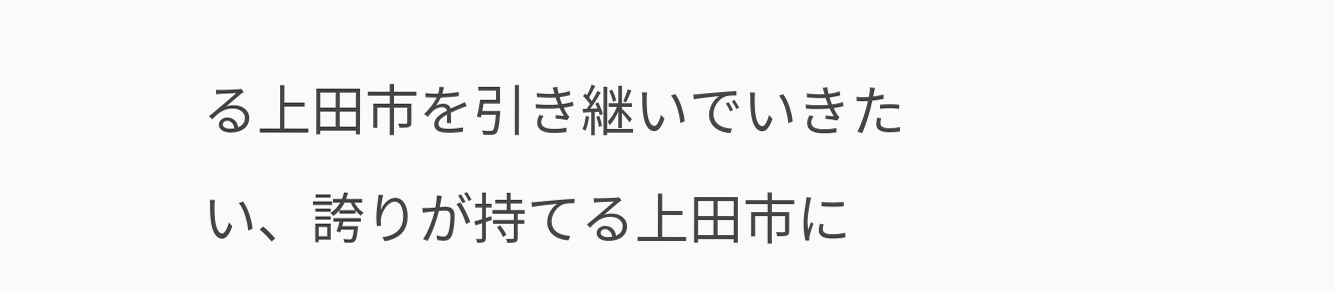る上田市を引き継いでいきたい、誇りが持てる上田市に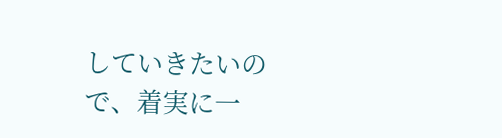していきたいので、着実に一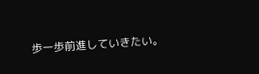歩一歩前進していきたい。